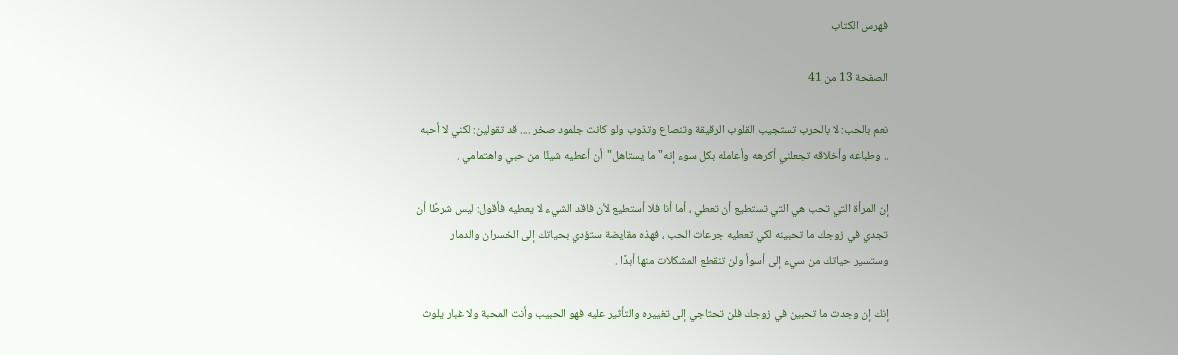فهرس الكتاب

الصفحة 13 من 41

نعم بالحب: لا بالحرب تستجيب القلوب الرقيقة وتنصاع وتذوب ولو كانت جلمود صخر .... قد تقولين: لكني لا أحبه .. وطباعه وأخلاقه تجعلني أكرهه وأعامله بكل سوء إنه"ما يستاهل"أن أعطيه شيئًا من حبي واهتمامي .

إن المرأة التي تحب هي التي تستطيع أن تعطي ، أما أنا فلا أستطيع لأن فاقد الشيء لا يعطيه فأقول: ليس شرطًا أن تجدي في زوجك ما تحبينه لكي تعطيه جرعات الحب ، فهذه مقايضة ستؤدي بحياتك إلى الخسران والدمار وستسير حياتك من سيء إلى أسوأ ولن تنقطع المشكلات منها أبدًا .

إنك إن وجدت ما تحبين في زوجك فلن تحتاجي إلى تغييره والتأثير عليه فهو الحبيب وأنت المحبة ولا غبار يلوث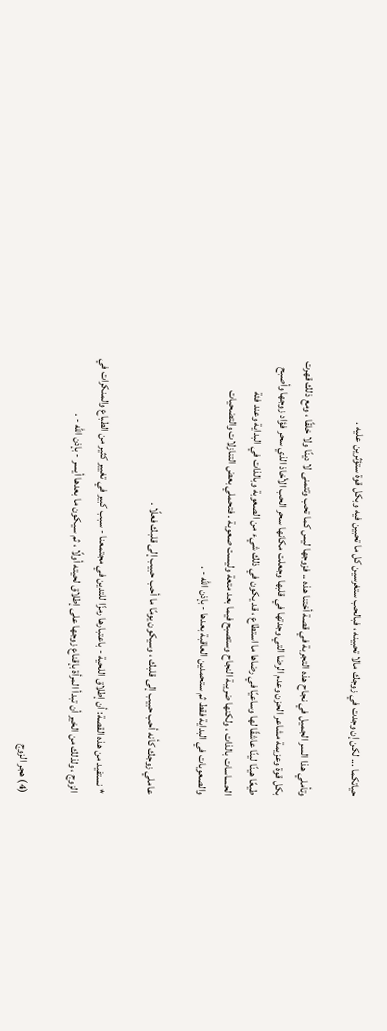حياتكما ... لكن إن وجدت في زوجك مالا تحبينه ، فبالحب ستغرسين كل ما تحبين فيه وبكل قوة ستؤثرين عليه .

وتأملي هذا السر الجميل في نجاح هذه التجربة في قصة أختنا هذه .. فزوجها ليس كما تحب وتتمنى لا دينًا ولا خلقًا ، ومع ذلك قهرت بكل قوة وعزيمة مشاعر الحزن وعدم الرضا التي وجدتها في قلبها وجعلت مكانها سحر الحب الأخاذ الذي سحر فؤاد زوجها وأصبح طيعًا هينًا لينًا عاشقًا لها وساعيًا في رضاها ما استطاع ، قد يكون في ذلك شيء من الصعوبة وبالذات في البداية وعند فئة الحساسات بالذات ، ولكنها ضريبة النجاح وستصبح فيما بعد متعة وليست صعوبة . فتحملي بعض التنازلات والتضحيات والصعوبات في البداية فقط ثم ستحمدين العاقبة بعدها - بإذن الله - .

عاملي زوجك كأنه أحب حبيب إلى قلبك ، وسيكون يومًا ما أحب حبيب إلى قلبك فعلًا .

* نستفيد من هذه القصة: أن إطلاق اللحية - باعتبارها رمزًا للتدين في مجتمعنا - سبب كبير في تغيير كثير من الطباع والمنكرات في الزوج ، ولذلك من الخير أن تبدأ المرأة بإقناع زوجها على إطلاق لحيته أولًا ، ثم سيكون ما بعدها أيسر - بإذن الله - .

(4) هجر الزوج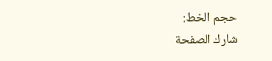حجم الخط:
شارك الصفحة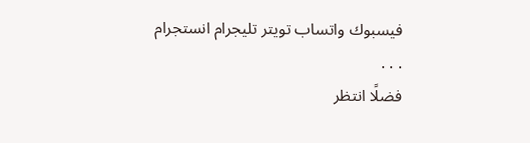فيسبوك واتساب تويتر تليجرام انستجرام
. . .
فضلًا انتظر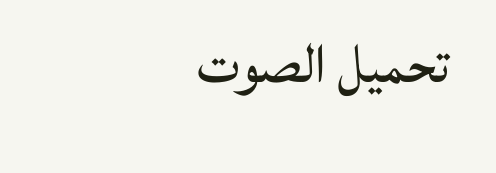تحميل الصوت